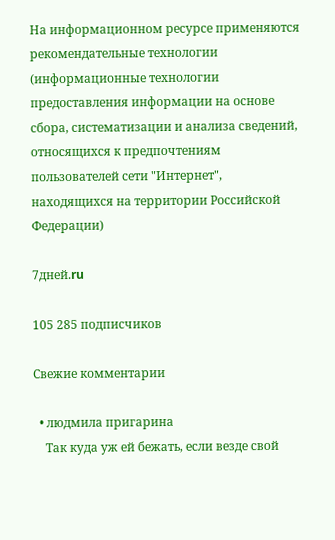На информационном ресурсе применяются рекомендательные технологии (информационные технологии предоставления информации на основе сбора, систематизации и анализа сведений, относящихся к предпочтениям пользователей сети "Интернет", находящихся на территории Российской Федерации)

7дней.ru

105 285 подписчиков

Свежие комментарии

  • людмила пригарина
    Так куда уж ей бежать, если везде свой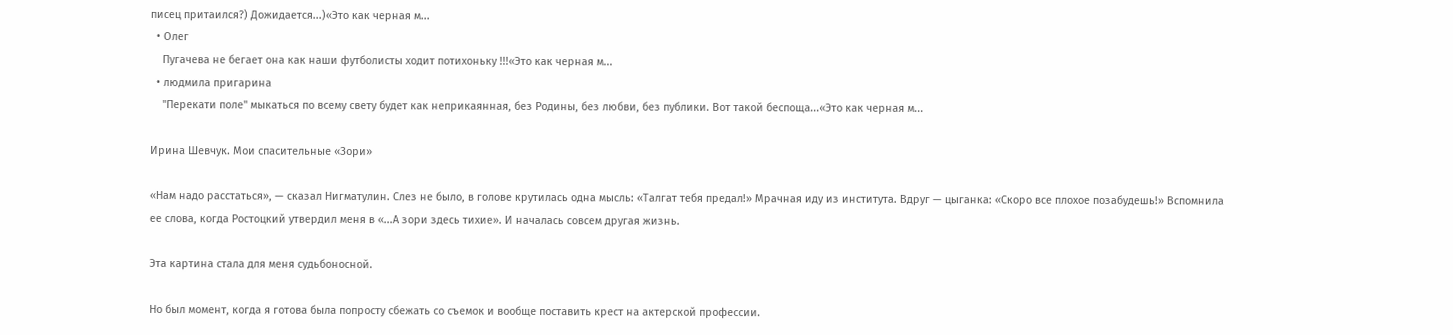писец притаился?) Дожидается...)«Это как черная м...
  • Олег
    Пугачева не бегает она как наши футболисты ходит потихоньку !!!«Это как черная м...
  • людмила пригарина
    "Перекати поле" мыкаться по всему свету будет как неприкаянная, без Родины, без любви, без публики. Вот такой беспоща...«Это как черная м...

Ирина Шевчук. Мои спасительные «Зори»

«Нам надо расстаться», — сказал Нигматулин. Слез не было, в голове крутилась одна мысль: «Талгат тебя предал!» Мрачная иду из института. Вдруг — цыганка: «Скоро все плохое позабудешь!» Вспомнила ее слова, когда Ростоцкий утвердил меня в «...А зори здесь тихие». И началась совсем другая жизнь.

Эта картина стала для меня судьбоносной.

Но был момент, когда я готова была попросту сбежать со съемок и вообще поставить крест на актерской профессии.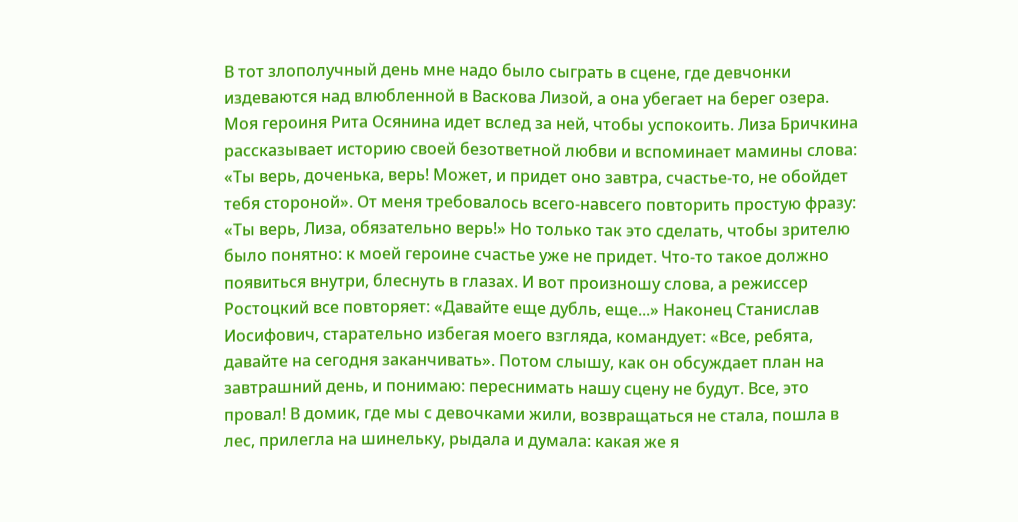В тот злополучный день мне надо было сыграть в сцене, где девчонки издеваются над влюбленной в Васкова Лизой, а она убегает на берег озера. Моя героиня Рита Осянина идет вслед за ней, чтобы успокоить. Лиза Бричкина рассказывает историю своей безответной любви и вспоминает мамины слова: «Ты верь, доченька, верь! Может, и придет оно завтра, счастье-то, не обойдет тебя стороной». От меня требовалось всего-навсего повторить простую фразу: «Ты верь, Лиза, обязательно верь!» Но только так это сделать, чтобы зрителю было понятно: к моей героине счастье уже не придет. Что-то такое должно появиться внутри, блеснуть в глазах. И вот произношу слова, а режиссер Ростоцкий все повторяет: «Давайте еще дубль, еще...» Наконец Станислав Иосифович, старательно избегая моего взгляда, командует: «Все, ребята, давайте на сегодня заканчивать». Потом слышу, как он обсуждает план на завтрашний день, и понимаю: переснимать нашу сцену не будут. Все, это провал! В домик, где мы с девочками жили, возвращаться не стала, пошла в лес, прилегла на шинельку, рыдала и думала: какая же я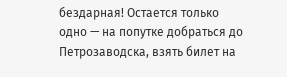бездарная! Остается только одно — на попутке добраться до Петрозаводска, взять билет на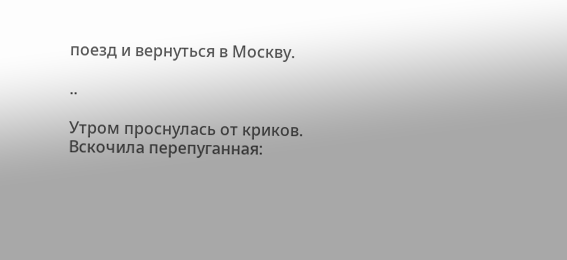поезд и вернуться в Москву.

..

Утром проснулась от криков. Вскочила перепуганная: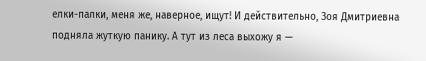елки-палки, меня же, наверное, ищут! И действительно, Зоя Дмитриевна подняла жуткую панику. А тут из леса выхожу я —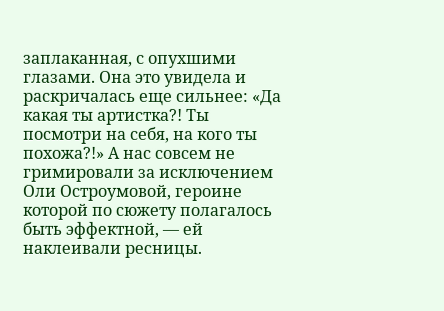заплаканная, с опухшими глазами. Она это увидела и раскричалась еще сильнее: «Да какая ты артистка?! Ты посмотри на себя, на кого ты похожа?!» А нас совсем не гримировали за исключением Оли Остроумовой, героине которой по сюжету полагалось быть эффектной, — ей наклеивали ресницы.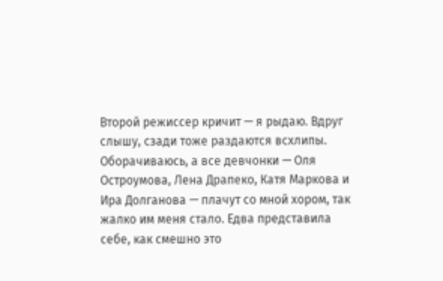Второй режиссер кричит — я рыдаю. Вдруг слышу, сзади тоже раздаются всхлипы. Оборачиваюсь, а все девчонки — Оля Остроумова, Лена Драпеко, Катя Маркова и Ира Долганова — плачут со мной хором, так жалко им меня стало. Едва представила себе, как смешно это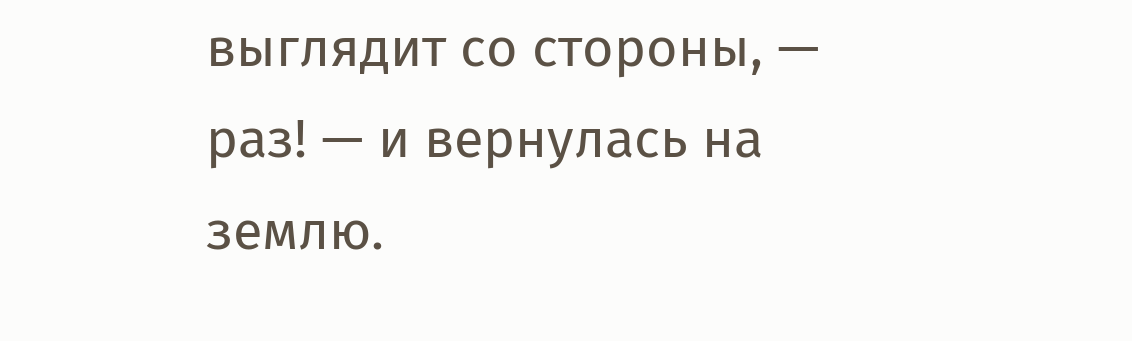выглядит со стороны, — раз! — и вернулась на землю.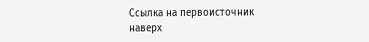Ссылка на первоисточник
наверх